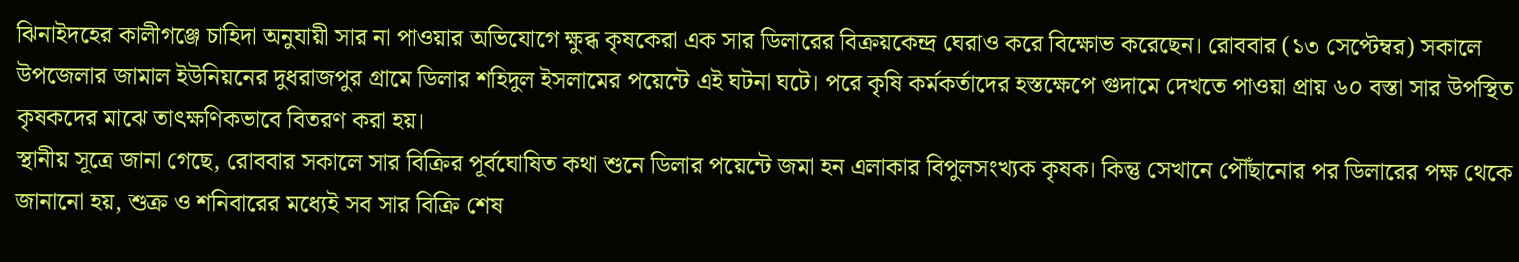ঝিনাইদহের কালীগঞ্জে চাহিদা অনুযায়ী সার না পাওয়ার অভিযোগে ক্ষুব্ধ কৃষকেরা এক সার ডিলারের বিক্রয়কেন্দ্র ঘেরাও করে বিক্ষোভ করেছেন। রোববার (১৩ সেপ্টেম্বর) সকালে উপজেলার জামাল ইউনিয়নের দুধরাজপুর গ্রামে ডিলার শহিদুল ইসলামের পয়েন্টে এই ঘটনা ঘটে। পরে কৃষি কর্মকর্তাদের হস্তক্ষেপে গুদামে দেখতে পাওয়া প্রায় ৬০ বস্তা সার উপস্থিত কৃষকদের মাঝে তাৎক্ষণিকভাবে বিতরণ করা হয়।
স্থানীয় সূত্রে জানা গেছে, রোববার সকালে সার বিক্রির পূর্বঘোষিত কথা শুনে ডিলার পয়েন্টে জমা হন এলাকার বিপুলসংখ্যক কৃষক। কিন্তু সেখানে পৌঁছানোর পর ডিলারের পক্ষ থেকে জানানো হয়, শুক্র ও শনিবারের মধ্যেই সব সার বিক্রি শেষ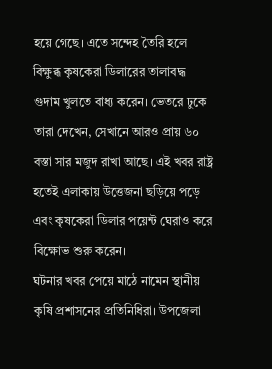হয়ে গেছে। এতে সন্দেহ তৈরি হলে বিক্ষুব্ধ কৃষকেরা ডিলারের তালাবদ্ধ গুদাম খুলতে বাধ্য করেন। ভেতরে ঢুকে তারা দেখেন, সেখানে আরও প্রায় ৬০ বস্তা সার মজুদ রাখা আছে। এই খবর রাষ্ট্র হতেই এলাকায় উত্তেজনা ছড়িয়ে পড়ে এবং কৃষকেরা ডিলার পয়েন্ট ঘেরাও করে বিক্ষোভ শুরু করেন।
ঘটনার খবর পেয়ে মাঠে নামেন স্থানীয় কৃষি প্রশাসনের প্রতিনিধিরা। উপজেলা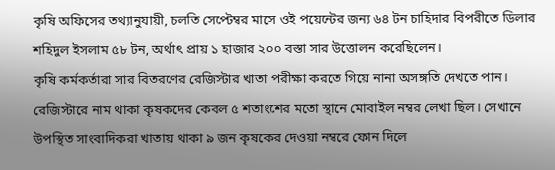কৃষি অফিসের তথ্যানুযায়ী, চলতি সেপ্টেম্বর মাসে ওই পয়েন্টের জন্য ৬৪ টন চাহিদার বিপরীতে ডিলার শহিদুল ইসলাম ৫৮ টন, অর্থাৎ প্রায় ১ হাজার ২০০ বস্তা সার উত্তোলন করেছিলেন।
কৃষি কর্মকর্তারা সার বিতরণের রেজিস্টার খাতা পরীক্ষা করতে গিয়ে নানা অসঙ্গতি দেখতে পান। রেজিস্টারে নাম থাকা কৃষকদের কেবল ৫ শতাংশের মতো স্থানে মোবাইল নম্বর লেখা ছিল। সেখানে উপস্থিত সাংবাদিকরা খাতায় থাকা ৯ জন কৃষকের দেওয়া নম্বরে ফোন দিলে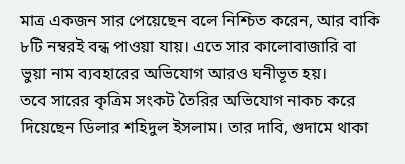মাত্র একজন সার পেয়েছেন বলে নিশ্চিত করেন, আর বাকি ৮টি নম্বরই বন্ধ পাওয়া যায়। এতে সার কালোবাজারি বা ভুয়া নাম ব্যবহারের অভিযোগ আরও ঘনীভূত হয়।
তবে সারের কৃত্রিম সংকট তৈরির অভিযোগ নাকচ করে দিয়েছেন ডিলার শহিদুল ইসলাম। তার দাবি, গুদামে থাকা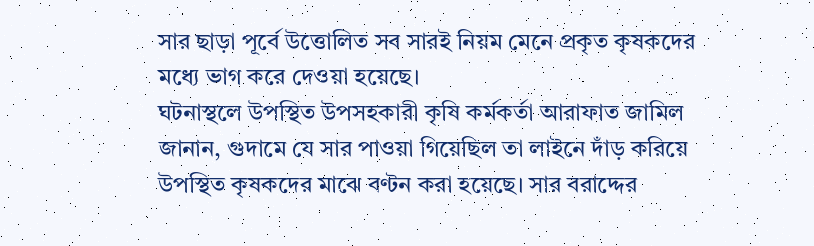সার ছাড়া পূর্বে উত্তোলিত সব সারই নিয়ম মেনে প্রকৃত কৃষকদের মধ্যে ভাগ করে দেওয়া হয়েছে।
ঘটনাস্থলে উপস্থিত উপসহকারী কৃষি কর্মকর্তা আরাফাত জামিল জানান, গুদামে যে সার পাওয়া গিয়েছিল তা লাইনে দাঁড় করিয়ে উপস্থিত কৃষকদের মাঝে বণ্টন করা হয়েছে। সার বরাদ্দের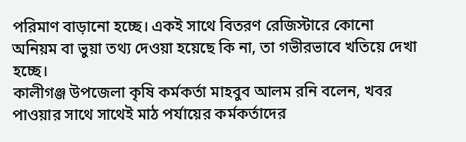পরিমাণ বাড়ানো হচ্ছে। একই সাথে বিতরণ রেজিস্টারে কোনো অনিয়ম বা ভুয়া তথ্য দেওয়া হয়েছে কি না, তা গভীরভাবে খতিয়ে দেখা হচ্ছে।
কালীগঞ্জ উপজেলা কৃষি কর্মকর্তা মাহবুব আলম রনি বলেন, খবর পাওয়ার সাথে সাথেই মাঠ পর্যায়ের কর্মকর্তাদের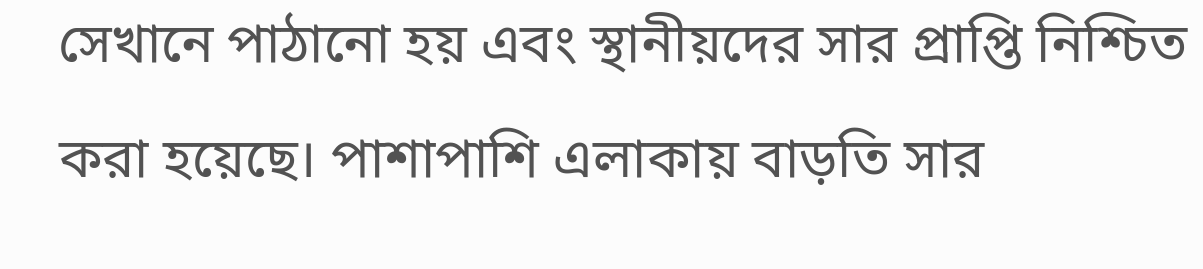সেখানে পাঠানো হয় এবং স্থানীয়দের সার প্রাপ্তি নিশ্চিত করা হয়েছে। পাশাপাশি এলাকায় বাড়তি সার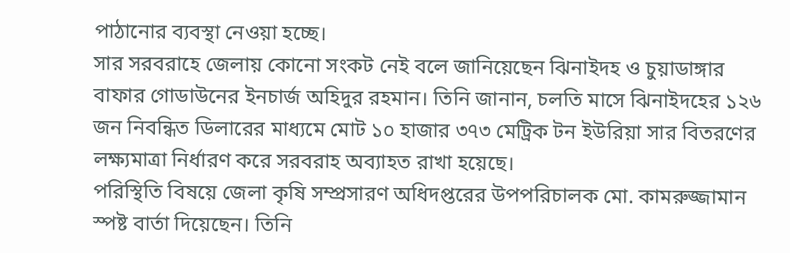পাঠানোর ব্যবস্থা নেওয়া হচ্ছে।
সার সরবরাহে জেলায় কোনো সংকট নেই বলে জানিয়েছেন ঝিনাইদহ ও চুয়াডাঙ্গার বাফার গোডাউনের ইনচার্জ অহিদুর রহমান। তিনি জানান, চলতি মাসে ঝিনাইদহের ১২৬ জন নিবন্ধিত ডিলারের মাধ্যমে মোট ১০ হাজার ৩৭৩ মেট্রিক টন ইউরিয়া সার বিতরণের লক্ষ্যমাত্রা নির্ধারণ করে সরবরাহ অব্যাহত রাখা হয়েছে।
পরিস্থিতি বিষয়ে জেলা কৃষি সম্প্রসারণ অধিদপ্তরের উপপরিচালক মো. কামরুজ্জামান স্পষ্ট বার্তা দিয়েছেন। তিনি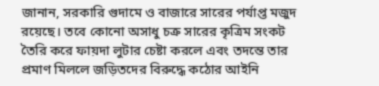জানান, সরকারি গুদামে ও বাজারে সারের পর্যাপ্ত মজুদ রয়েছে। তবে কোনো অসাধু চক্র সারের কৃত্রিম সংকট তৈরি করে ফায়দা লুটার চেষ্টা করলে এবং তদন্তে তার প্রমাণ মিললে জড়িতদের বিরুদ্ধে কঠোর আইনি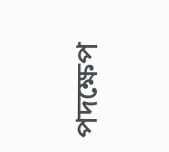পদক্ষেপ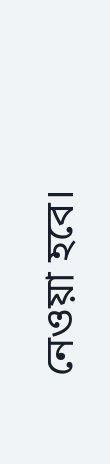নেওয়া হবে।